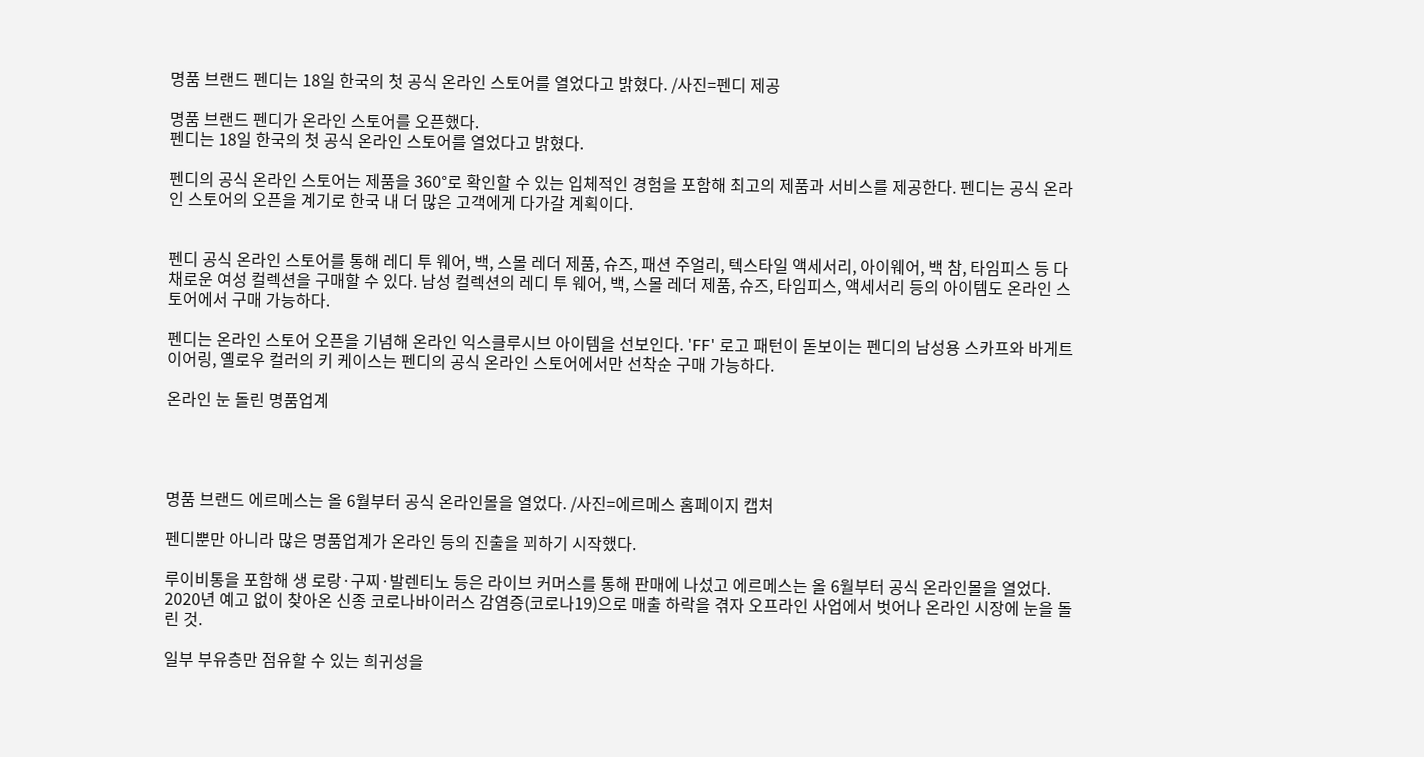명품 브랜드 펜디는 18일 한국의 첫 공식 온라인 스토어를 열었다고 밝혔다. /사진=펜디 제공

명품 브랜드 펜디가 온라인 스토어를 오픈했다.
펜디는 18일 한국의 첫 공식 온라인 스토어를 열었다고 밝혔다.

펜디의 공식 온라인 스토어는 제품을 360°로 확인할 수 있는 입체적인 경험을 포함해 최고의 제품과 서비스를 제공한다. 펜디는 공식 온라인 스토어의 오픈을 계기로 한국 내 더 많은 고객에게 다가갈 계획이다.


펜디 공식 온라인 스토어를 통해 레디 투 웨어, 백, 스몰 레더 제품, 슈즈, 패션 주얼리, 텍스타일 액세서리, 아이웨어, 백 참, 타임피스 등 다채로운 여성 컬렉션을 구매할 수 있다. 남성 컬렉션의 레디 투 웨어, 백, 스몰 레더 제품, 슈즈, 타임피스, 액세서리 등의 아이템도 온라인 스토어에서 구매 가능하다.

펜디는 온라인 스토어 오픈을 기념해 온라인 익스클루시브 아이템을 선보인다. 'FF' 로고 패턴이 돋보이는 펜디의 남성용 스카프와 바게트 이어링, 옐로우 컬러의 키 케이스는 펜디의 공식 온라인 스토어에서만 선착순 구매 가능하다.

온라인 눈 돌린 명품업계




명품 브랜드 에르메스는 올 6월부터 공식 온라인몰을 열었다. /사진=에르메스 홈페이지 캡처

펜디뿐만 아니라 많은 명품업계가 온라인 등의 진출을 꾀하기 시작했다.

루이비통을 포함해 생 로랑·구찌·발렌티노 등은 라이브 커머스를 통해 판매에 나섰고 에르메스는 올 6월부터 공식 온라인몰을 열었다. 2020년 예고 없이 찾아온 신종 코로나바이러스 감염증(코로나19)으로 매출 하락을 겪자 오프라인 사업에서 벗어나 온라인 시장에 눈을 돌린 것.

일부 부유층만 점유할 수 있는 희귀성을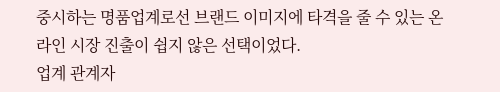중시하는 명품업계로선 브랜드 이미지에 타격을 줄 수 있는 온라인 시장 진출이 쉽지 않은 선택이었다.
업계 관계자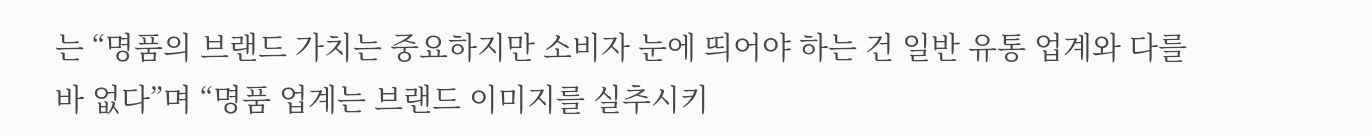는 “명품의 브랜드 가치는 중요하지만 소비자 눈에 띄어야 하는 건 일반 유통 업계와 다를 바 없다”며 “명품 업계는 브랜드 이미지를 실추시키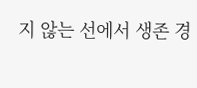지 않는 선에서 생존 경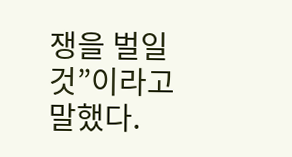쟁을 벌일 것”이라고 말했다.